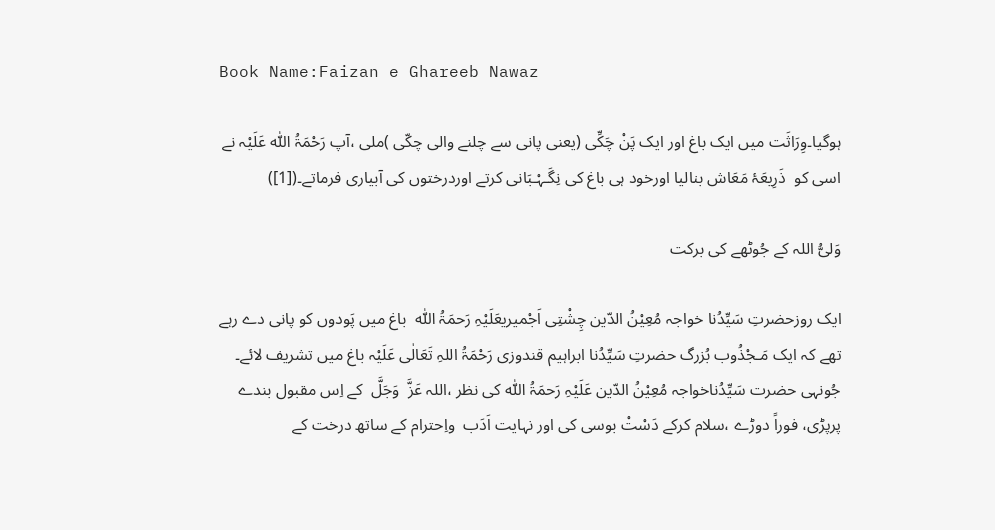Book Name:Faizan e Ghareeb Nawaz

ہوگیا۔وِرَاثَت میں ایک باغ اور ایک پَنْ چَکِّی (یعنی پانی سے چلنے والی چکّی )ملی ،آپ رَحْمَۃُ اللّٰہ عَلَیْہ نے  اسی کو  ذَرِیعَۂ مَعَاش بنالیا اورخود ہی باغ کی نِگَـہْـبَانی کرتے اوردرختوں کی آبیاری فرماتے۔([1])

وَلیُّ اللہ کے جُوٹھے کی برکت

ایک روزحضرتِ سَیِّدُنا خواجہ مُعِیْنُ الدّین چِشْتِی اَجْمیریعَلَیْہِ رَحمَۃُ اللّٰہ  باغ میں پَودوں کو پانی دے رہے تھے کہ ایک مَـجْذُوب بُزرگ حضرتِ سَیِّدُنا ابراہیم قندوزی رَحْمَۃُ اللہِ تَعَالٰی عَلَیْہ باغ میں تشریف لائے۔ جُونہی حضرت سَیِّدُناخواجہ مُعِیْنُ الدّین عَلَیْہِ رَحمَۃُ اللّٰہ کی نظر ،اللہ عَزَّ  وَجَلَّ  کے اِس مقبول بندے پرپڑی، فوراً دوڑے ،سلام کرکے دَسْتْ بوسی کی اور نہایت اَدَب  واِحترام کے ساتھ درخت کے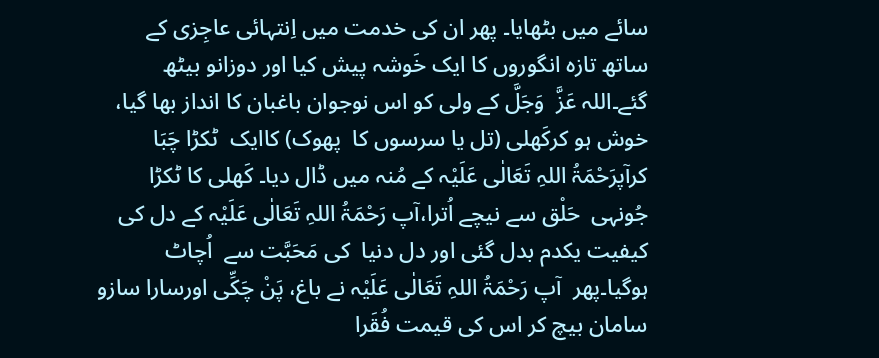سائے میں بٹھایا۔ پھر ان کی خدمت میں اِنتہائی عاجِزی کے ساتھ تازہ انگوروں کا ایک خَوشہ پیش کیا اور دوزانو بیٹھ گئے۔اللہ عَزَّ  وَجَلَّ کے ولی کو اس نوجوان باغبان کا انداز بھا گیا، خوش ہو کرکَھلی (تل یا سرسوں کا  پھوک) کاایک  ٹکڑا چَبَا کرآپرَحْمَۃُ اللہِ تَعَالٰی عَلَیْہ کے مُنہ میں ڈال دیا۔ کَھلی کا ٹکڑا جُونہی  حَلْق سے نیچے اُترا،آپ رَحْمَۃُ اللہِ تَعَالٰی عَلَیْہ کے دل کی کیفیت یکدم بدل گئی اور دل دنیا  کی مَحَبَّت سے  اُچاٹ ہوگیا۔پھر  آپ رَحْمَۃُ اللہِ تَعَالٰی عَلَیْہ نے باغ، پَنْ چَکِّی اورسارا سازو سامان بیچ کر اس کی قیمت فُقَرا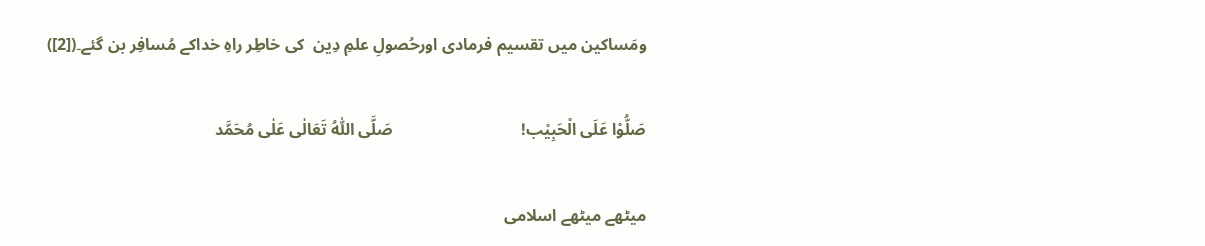ومَساکین میں تقسیم فرمادی اورحُصولِ علمِ دِین  کی خاطِر راہِ خداکے مُسافِر بن گئے۔([2])

صَلُّوْا عَلَی الْحَبِیْب!                               صَلَّی اللّٰہُ تَعَالٰی عَلٰی مُحَمَّد

میٹھے میٹھے اسلامی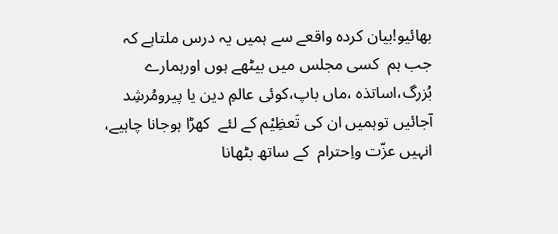بھائیو!بیان کردہ واقعے سے ہمیں یہ درس ملتاہے کہ جب ہم  کسی مجلس میں بیٹھے ہوں اورہمارے بُزرگ،اساتذہ ،ماں باپ،کوئی عالمِ دین یا پیرومُرشِد آجائیں توہمیں ان کی تَعظِیْم کے لئے  کھڑا ہوجانا چاہیے، انہیں عزّت واِحترام  کے ساتھ بٹھانا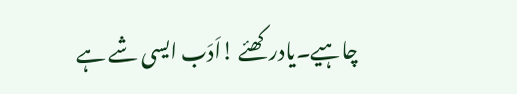چاہیے۔یادرکھئے !اَدَب ایسی شے ہے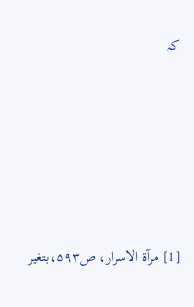کہ






[1] مرآۃ الاسرار، ص۵۹۳،بتغیر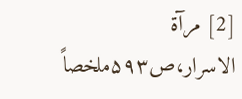[2] مرآۃ الاسرار،ص۵۹۳ملخصاً